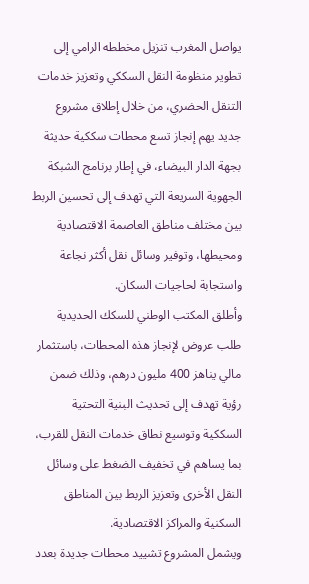يواصل المغرب تنزيل مخططه الرامي إلى تطوير منظومة النقل السككي وتعزيز خدمات التنقل الحضري، من خلال إطلاق مشروع جديد يهم إنجاز تسع محطات سككية حديثة بجهة الدار البيضاء، في إطار برنامج الشبكة الجهوية السريعة التي تهدف إلى تحسين الربط بين مختلف مناطق العاصمة الاقتصادية ومحيطها، وتوفير وسائل نقل أكثر نجاعة واستجابة لحاجيات السكان.
وأطلق المكتب الوطني للسكك الحديدية طلب عروض لإنجاز هذه المحطات، باستثمار مالي يناهز 400 مليون درهم، وذلك ضمن رؤية تهدف إلى تحديث البنية التحتية السككية وتوسيع نطاق خدمات النقل للقرب، بما يساهم في تخفيف الضغط على وسائل النقل الأخرى وتعزيز الربط بين المناطق السكنية والمراكز الاقتصادية.
ويشمل المشروع تشييد محطات جديدة بعدد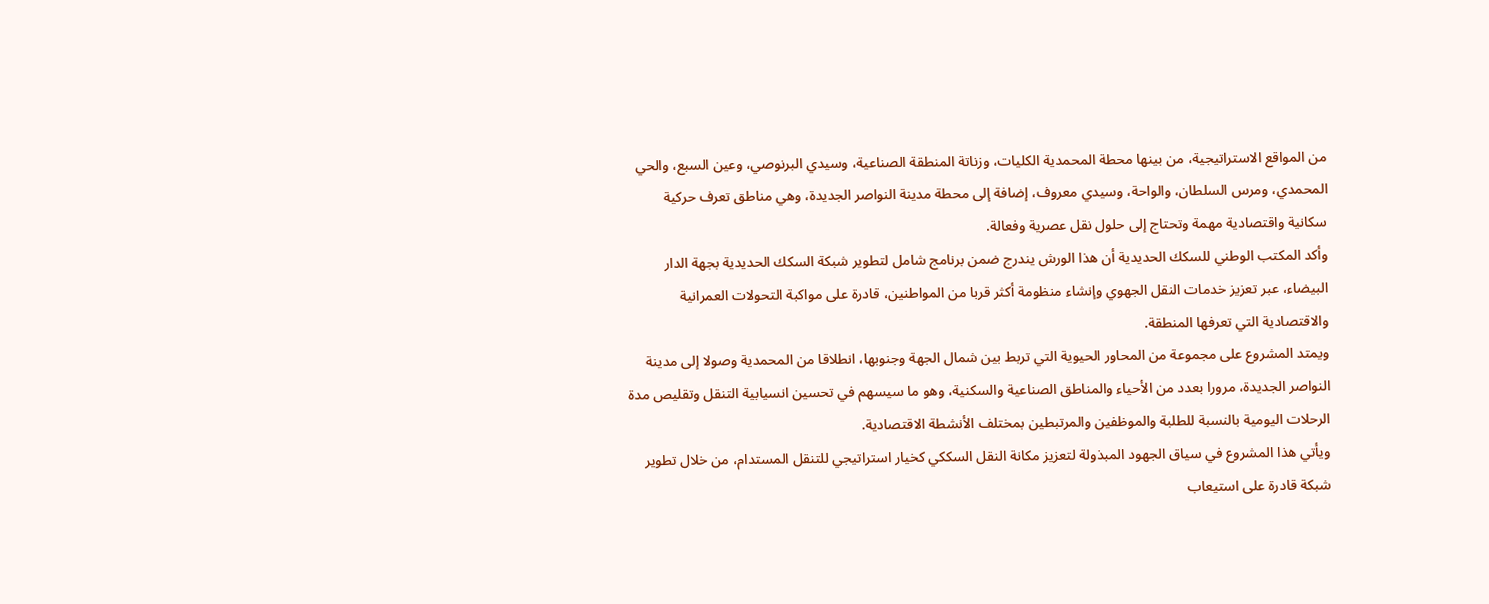من المواقع الاستراتيجية، من بينها محطة المحمدية الكليات، وزناتة المنطقة الصناعية، وسيدي البرنوصي، وعين السبع، والحي المحمدي، ومرس السلطان، والواحة، وسيدي معروف، إضافة إلى محطة مدينة النواصر الجديدة، وهي مناطق تعرف حركية سكانية واقتصادية مهمة وتحتاج إلى حلول نقل عصرية وفعالة.
وأكد المكتب الوطني للسكك الحديدية أن هذا الورش يندرج ضمن برنامج شامل لتطوير شبكة السكك الحديدية بجهة الدار البيضاء، عبر تعزيز خدمات النقل الجهوي وإنشاء منظومة أكثر قربا من المواطنين، قادرة على مواكبة التحولات العمرانية والاقتصادية التي تعرفها المنطقة.
ويمتد المشروع على مجموعة من المحاور الحيوية التي تربط بين شمال الجهة وجنوبها، انطلاقا من المحمدية وصولا إلى مدينة النواصر الجديدة، مرورا بعدد من الأحياء والمناطق الصناعية والسكنية، وهو ما سيسهم في تحسين انسيابية التنقل وتقليص مدة الرحلات اليومية بالنسبة للطلبة والموظفين والمرتبطين بمختلف الأنشطة الاقتصادية.
ويأتي هذا المشروع في سياق الجهود المبذولة لتعزيز مكانة النقل السككي كخيار استراتيجي للتنقل المستدام، من خلال تطوير شبكة قادرة على استيعاب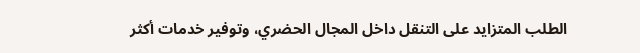الطلب المتزايد على التنقل داخل المجال الحضري، وتوفير خدمات أكثر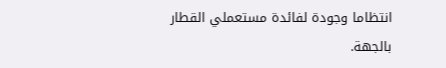انتظاما وجودة لفائدة مستعملي القطار بالجهة.